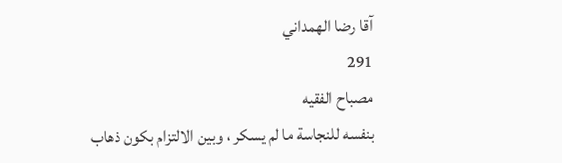آقا رضا الهمداني
291
مصباح الفقيه
بنفسه للنجاسة ما لم يسكر ، وبين الالتزام بكون ذهاب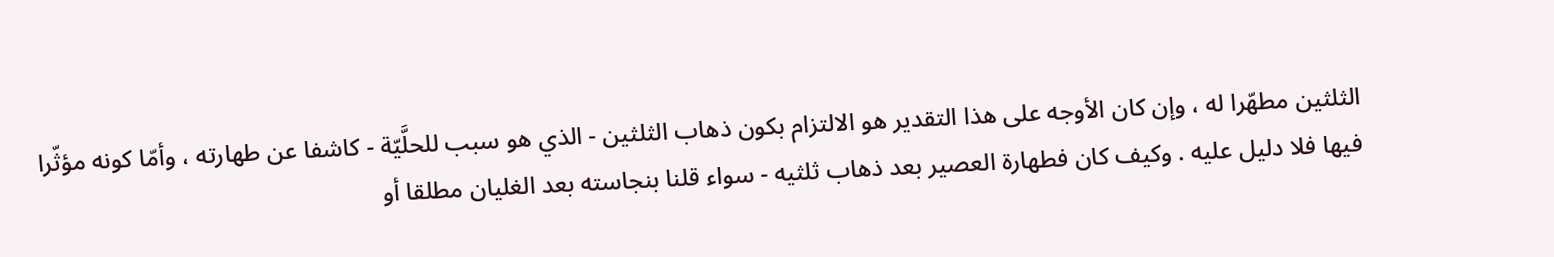الثلثين مطهّرا له ، وإن كان الأوجه على هذا التقدير هو الالتزام بكون ذهاب الثلثين - الذي هو سبب للحلَّيّة - كاشفا عن طهارته ، وأمّا كونه مؤثّرا فيها فلا دليل عليه . وكيف كان فطهارة العصير بعد ذهاب ثلثيه - سواء قلنا بنجاسته بعد الغليان مطلقا أو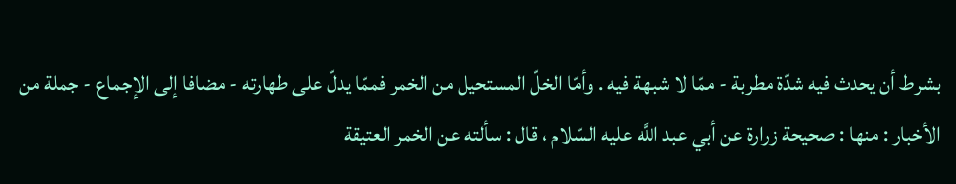بشرط أن يحدث فيه شدّة مطربة - ممّا لا شبهة فيه . وأمّا الخلّ المستحيل من الخمر فممّا يدلّ على طهارته - مضافا إلى الإجماع - جملة من الأخبار : منها : صحيحة زرارة عن أبي عبد اللَّه عليه السّلام ، قال : سألته عن الخمر العتيقة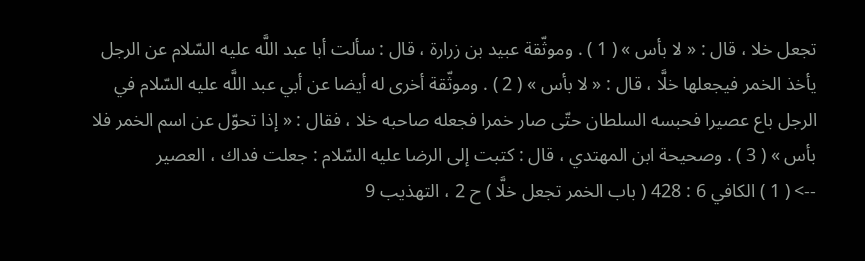تجعل خلا ، قال : « لا بأس » ( 1 ) . وموثّقة عبيد بن زرارة ، قال : سألت أبا عبد اللَّه عليه السّلام عن الرجل يأخذ الخمر فيجعلها خلَّا ، قال : « لا بأس » ( 2 ) . وموثّقة أخرى له أيضا عن أبي عبد اللَّه عليه السّلام في الرجل باع عصيرا فحبسه السلطان حتّى صار خمرا فجعله صاحبه خلا ، فقال : « إذا تحوّل عن اسم الخمر فلا بأس » ( 3 ) . وصحيحة ابن المهتدي ، قال : كتبت إلى الرضا عليه السّلام : جعلت فداك ، العصير
--> ( 1 ) الكافي 6 : 428 ( باب الخمر تجعل خلَّا ) ح 2 ، التهذيب 9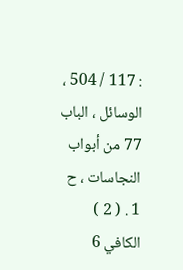: 117 / 504 ، الوسائل ، الباب 77 من أبواب النجاسات ، ح 1 . ( 2 ) الكافي 6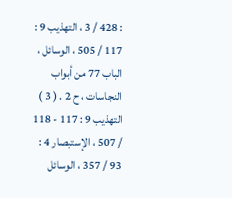: 428 / 3 ، التهذيب 9 : 117 / 505 ، الوسائل ، الباب 77 من أبواب النجاسات ، ح 2 . ( 3 ) التهذيب 9 : 117 - 118 / 507 ، الإستبصار 4 : 93 / 357 ، الوسائل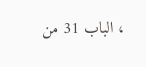، الباب 31 من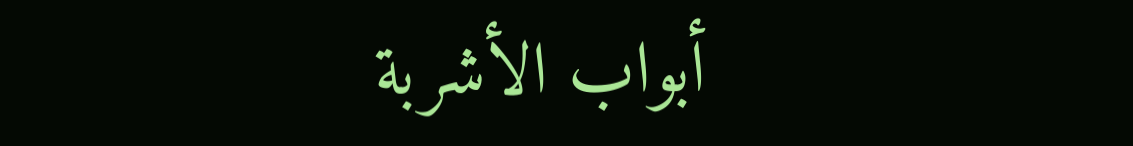أبواب الأشربة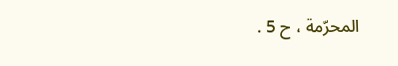المحرّمة ، ح 5 .